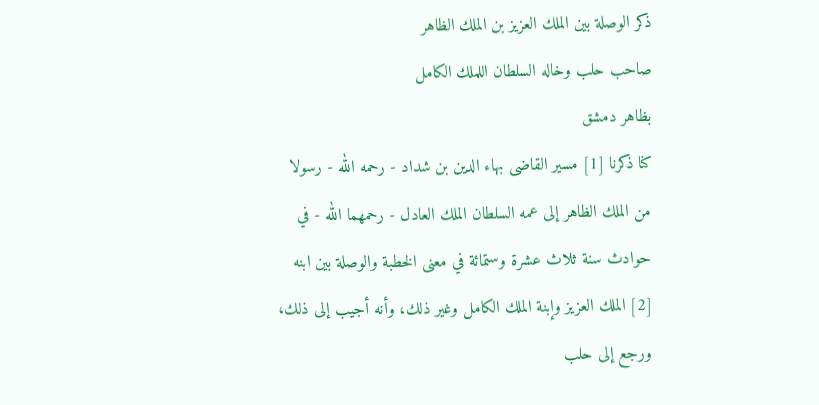ذكر الوصلة بين الملك العزيز بن الملك الظاهر
صاحب حلب وخاله السلطان اللملك الكامل
بظاهر دمشق
كنا ذكرنا [1] مسير القاضى بهاء الدين بن شداد - رحمه الله - رسولا من الملك الظاهر إلى عمه السلطان الملك العادل - رحمهما الله - في حوادث سنة ثلاث عشرة وستمائة في معنى الخطبة والوصلة بين ابنه [2] الملك العزيز وإبنة الملك الكامل وغير ذلك، وأنه أجيب إلى ذلك، ورجع إلى حلب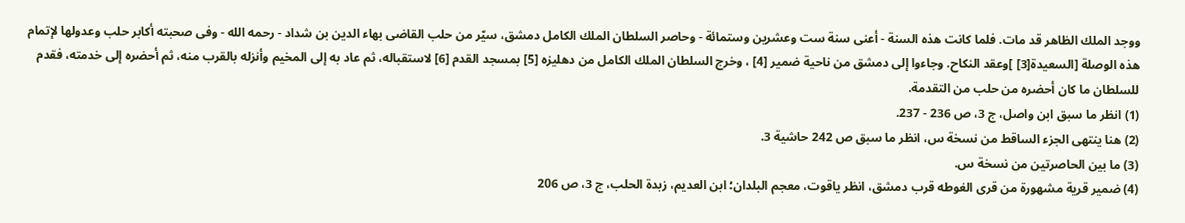ووجد الملك الظاهر قد مات. فلما كانت هذه السنة - أعنى سنة ست وعشرين وستمائة - وحاصر السلطان الملك الكامل دمشق، سيّر من حلب القاضى بهاء الدين بن شداد - رحمه الله - وفى صحبته أكابر حلب وعدولها لإتمام هذه الوصلة [السعيدة[3] ]وعقد النكاح. وجاءوا إلى دمشق من ناحية ضمير [4] ، وخرج السلطان الملك الكامل من دهليزه [5] بمسجد القدم [6] لاستقباله، ثم عاد به إلى المخيم وأنزله بالقرب منه، ثم أحضره إلى خدمته، فقدم للسلطان ما كان أحضره من حلب من التقدمة.
(1) انظر ما سبق ابن واصل، ج 3، ص 236 - 237.
(2) هنا ينتهى الجزء الساقط من نسخة س، انظر ما سبق ص 242 حاشية 3.
(3) ما بين الحاصرتين من نسخة س.
(4) ضمير قرية مشهورة من قرى الغوطه قرب دمشق، انظر ياقوت، معجم البلدان؛ ابن العديم، زبدة الحلب، ج 3، ص 206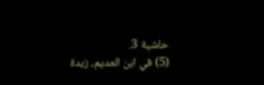حاشية 3.
(5) في ابن العديم، زبدة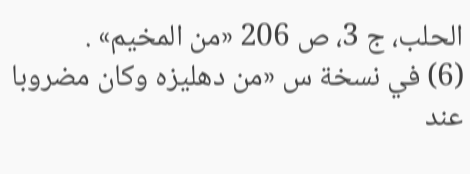الحلب، ج 3، ص 206 «من المخيم» .
(6) في نسخة س «من دهليزه وكان مضروبا عند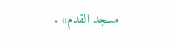مسجد القدم» .